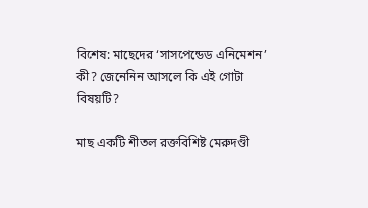বিশেষ: মাছেদের ‘সাসপেন্ডেড এনিমেশন’ কী? জেনেনিন আসলে কি এই গোটা বিষয়টি?

মাছ একটি শীতল রক্তবিশিষ্ট মেরুদণ্ডী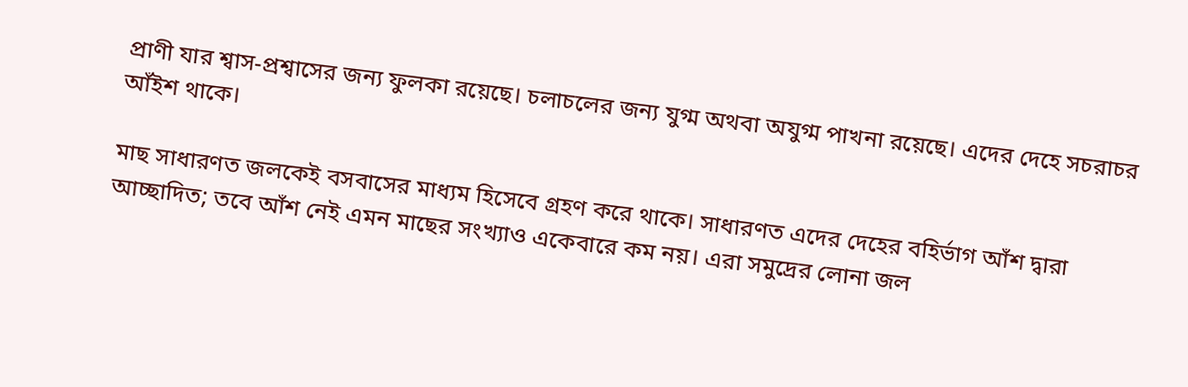প্রাণী যার শ্বাস-প্রশ্বাসের জন্য ফুলকা রয়েছে। চলাচলের জন্য যুগ্ম অথবা অযুগ্ম পাখনা রয়েছে। এদের দেহে সচরাচর আঁইশ থাকে।

মাছ সাধারণত জলকেই বসবাসের মাধ্যম হিসেবে গ্রহণ করে থাকে। সাধারণত এদের দেহের বহির্ভাগ আঁশ দ্বারা আচ্ছাদিত; তবে আঁশ নেই এমন মাছের সংখ্যাও একেবারে কম নয়। এরা সমুদ্রের লোনা জল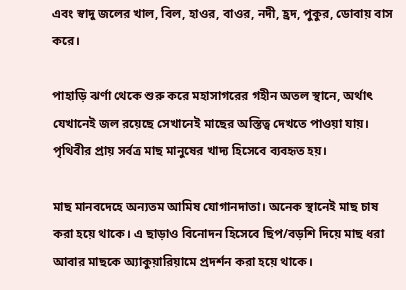এবং স্বাদু জলের খাল, বিল, হাওর, বাওর, নদী, হ্রদ, পুকুর, ডোবায় বাস করে।

পাহাড়ি ঝর্ণা থেকে শুরু করে মহাসাগরের গহীন অতল স্থানে, অর্থাৎ যেখানেই জল রয়েছে সেখানেই মাছের অস্তিত্ব দেখতে পাওয়া যায়। পৃথিবীর প্রায় সর্বত্র মাছ মানুষের খাদ্য হিসেবে ব্যবহৃত হয়।

মাছ মানবদেহে অন্যতম আমিষ যোগানদাতা। অনেক স্থানেই মাছ চাষ করা হয়ে থাকে। এ ছাড়াও বিনোদন হিসেবে ছিপ/বড়শি দিয়ে মাছ ধরা আবার মাছকে অ্যাকুয়ারিয়ামে প্রদর্শন করা হয়ে থাকে।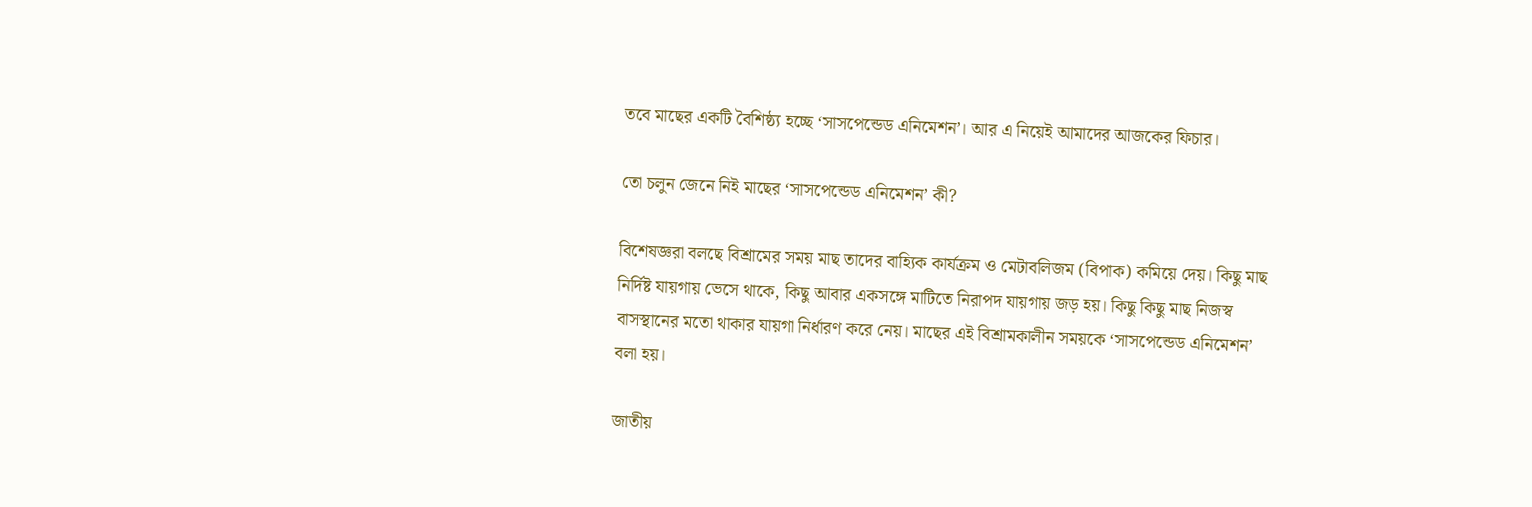তবে মাছের একটি বৈশিষ্ঠ্য হচ্ছে ‘সাসপেন্ডেড এনিমেশন’। আর এ নিয়েই আমাদের আজকের ফিচার।

তো চলুন জেনে নিই মাছের ‘সাসপেন্ডেড এনিমেশন’ কী?

বিশেষজ্ঞরা বলছে বিশ্রামের সময় মাছ তাদের বাহ্যিক কার্যক্রম ও মেটাবলিজম (বিপাক) কমিয়ে দেয়। কিছু মাছ নির্দিষ্ট যায়গায় ভেসে থাকে, কিছু আবার একসঙ্গে মাটিতে নিরাপদ যায়গায় জড় হয়। কিছু কিছু মাছ নিজস্ব বাসস্থানের মতো থাকার যায়গা নির্ধারণ করে নেয়। মাছের এই বিশ্রামকালীন সময়কে ‘সাসপেন্ডেড এনিমেশন’ বলা হয়।

জাতীয়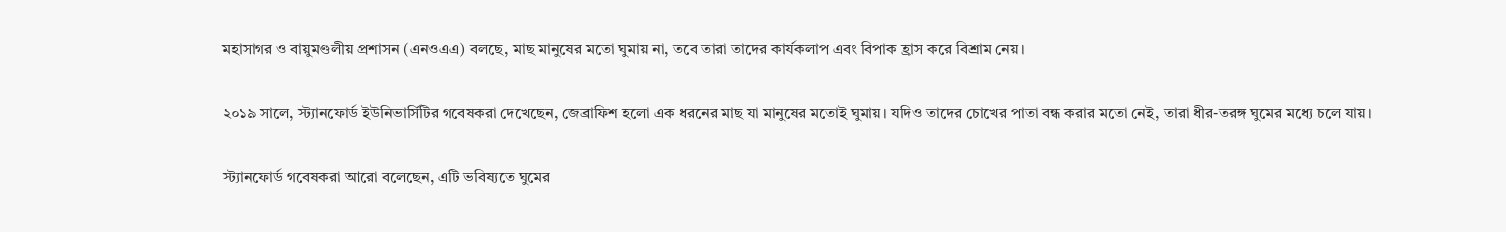মহাসাগর ও বায়ুমণ্ডলীয় প্রশাসন (এনওএএ) বলছে, মাছ মানুষের মতো ঘুমায় না, তবে তারা তাদের কার্যকলাপ এবং বিপাক হ্রাস করে বিশ্রাম নেয়।

২০১৯ সালে, স্ট্যানফোর্ড ইউনিভার্সিটির গবেষকরা দেখেছেন, জেব্রাফিশ হলো এক ধরনের মাছ যা মানুষের মতোই ঘুমায়। যদিও তাদের চোখের পাতা বন্ধ করার মতো নেই, তারা ধীর-তরঙ্গ ঘুমের মধ্যে চলে যায়।

স্ট্যানফোর্ড গবেষকরা আরো বলেছেন, এটি ভবিষ্যতে ঘুমের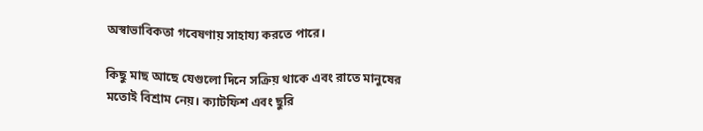অস্বাভাবিকতা গবেষণায় সাহায্য করতে পারে।

কিছু মাছ আছে যেগুলো দিনে সক্রিয় থাকে এবং রাতে মানুষের মতোই বিশ্রাম নেয়। ক্যাটফিশ এবং ছুরি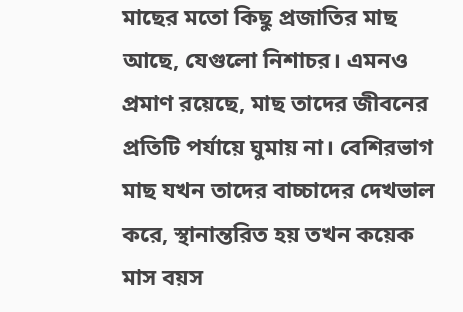মাছের মতো কিছু প্রজাতির মাছ আছে, যেগুলো নিশাচর। এমনও প্রমাণ রয়েছে, মাছ তাদের জীবনের প্রতিটি পর্যায়ে ঘুমায় না। বেশিরভাগ মাছ যখন তাদের বাচ্চাদের দেখভাল করে, স্থানান্তরিত হয় তখন কয়েক মাস বয়স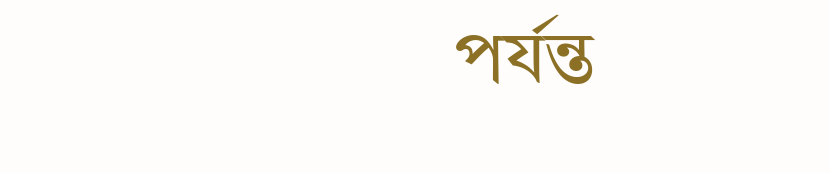পর্যন্ত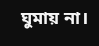ঘুমায় না।